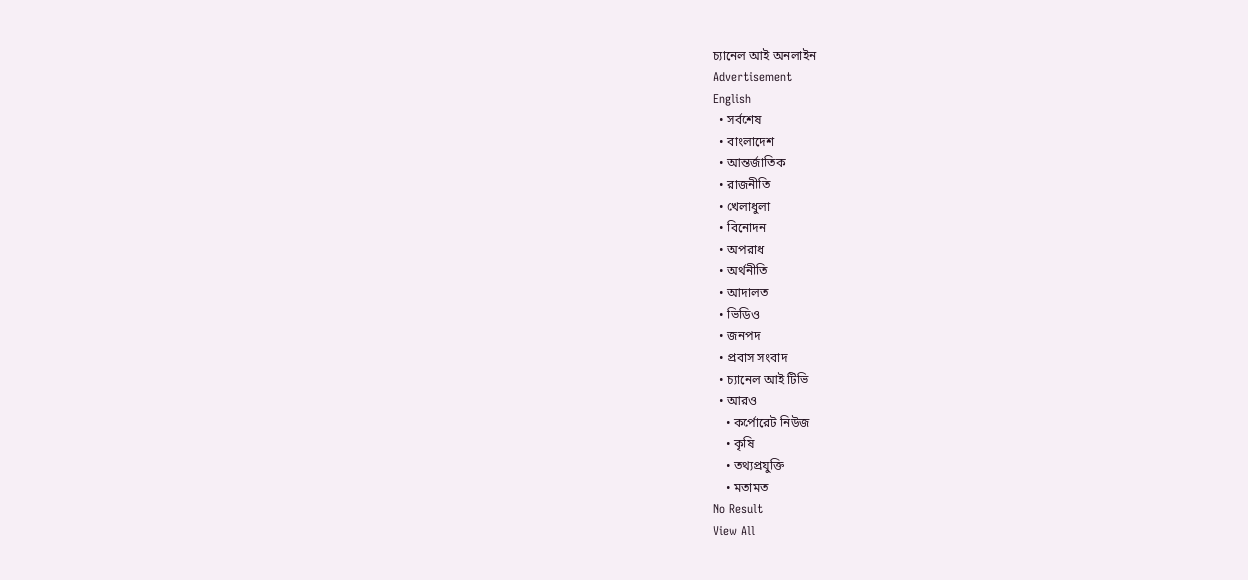চ্যানেল আই অনলাইন
Advertisement
English
  • সর্বশেষ
  • বাংলাদেশ
  • আন্তর্জাতিক
  • রাজনীতি
  • খেলাধুলা
  • বিনোদন
  • অপরাধ
  • অর্থনীতি
  • আদালত
  • ভিডিও
  • জনপদ
  • প্রবাস সংবাদ
  • চ্যানেল আই টিভি
  • আরও
    • কর্পোরেট নিউজ
    • কৃষি
    • তথ্যপ্রযুক্তি
    • মতামত
No Result
View All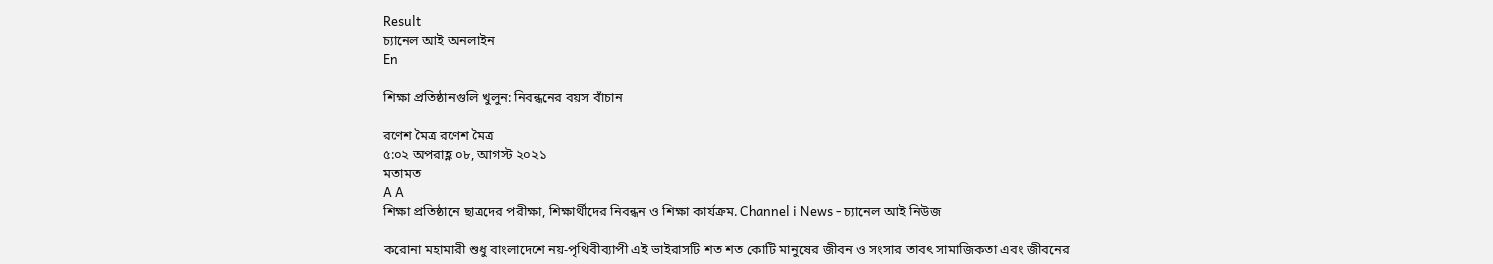Result
চ্যানেল আই অনলাইন
En

শিক্ষা প্রতিষ্ঠানগুলি খুলুন: নিবন্ধনের বয়স বাঁচান

রণেশ মৈত্র রণেশ মৈত্র
৫:০২ অপরাহ্ণ ০৮, আগস্ট ২০২১
মতামত
A A
শিক্ষা প্রতিষ্ঠানে ছাত্রদের পরীক্ষা, শিক্ষার্থীদের নিবন্ধন ও শিক্ষা কার্যক্রম. Channel i News - চ্যানেল আই নিউজ

করোনা মহামারী শুধু বাংলাদেশে নয়-পৃথিবীব্যাপী এই ভাইরাসটি শত শত কোটি মানুষের জীবন ও সংসার তাবৎ সামাজিকতা এবং জীবনের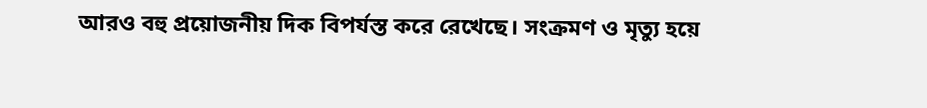আরও বহু প্রয়োজনীয় দিক বিপর্যস্ত করে রেখেছে। সংক্রমণ ও মৃত্যু হয়ে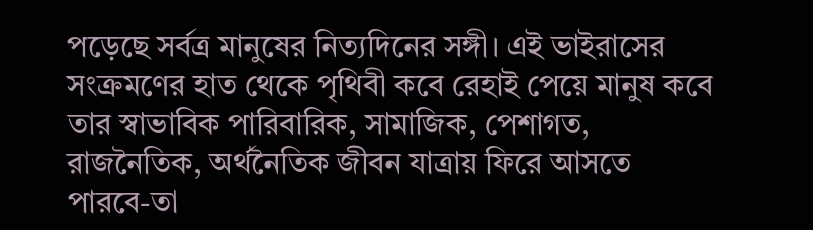পড়েছে সর্বত্র মানুষের নিত্যদিনের সঙ্গী। এই ভাইরাসের সংক্রমণের হাত থেকে পৃথিবী কবে রেহাই পেয়ে মানুষ কবে তার স্বাভাবিক পারিবারিক, সামাজিক, পেশাগত, রাজনৈতিক, অর্থনৈতিক জীবন যাত্রায় ফিরে আসতে পারবে-তা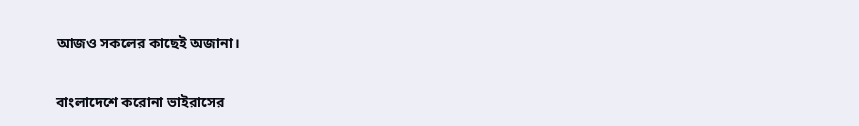আজও সকলের কাছেই অজানা।

বাংলাদেশে করোনা ভাইরাসের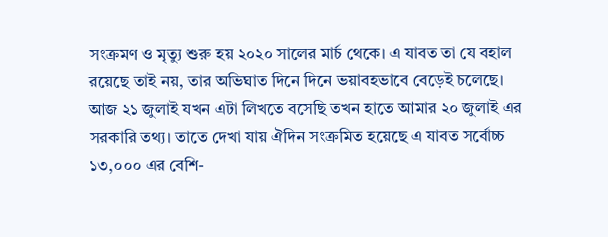সংক্রমণ ও মৃত্যু শুরু হয় ২০২০ সালের মার্চ থেকে। এ যাবত তা যে বহাল রয়েছে তাই নয়, তার অভিঘাত দিনে দিনে ভয়াবহভাবে বেড়েই চলেছে। আজ ২১ জুলাই যখন এটা লিখতে বসেছি তখন হাতে আমার ২০ জুলাই এর সরকারি তথ্য। তাতে দেখা যায় ঐদিন সংক্রমিত হয়েছে এ যাবত সর্বোচ্চ ১৩,০০০ এর বেশি-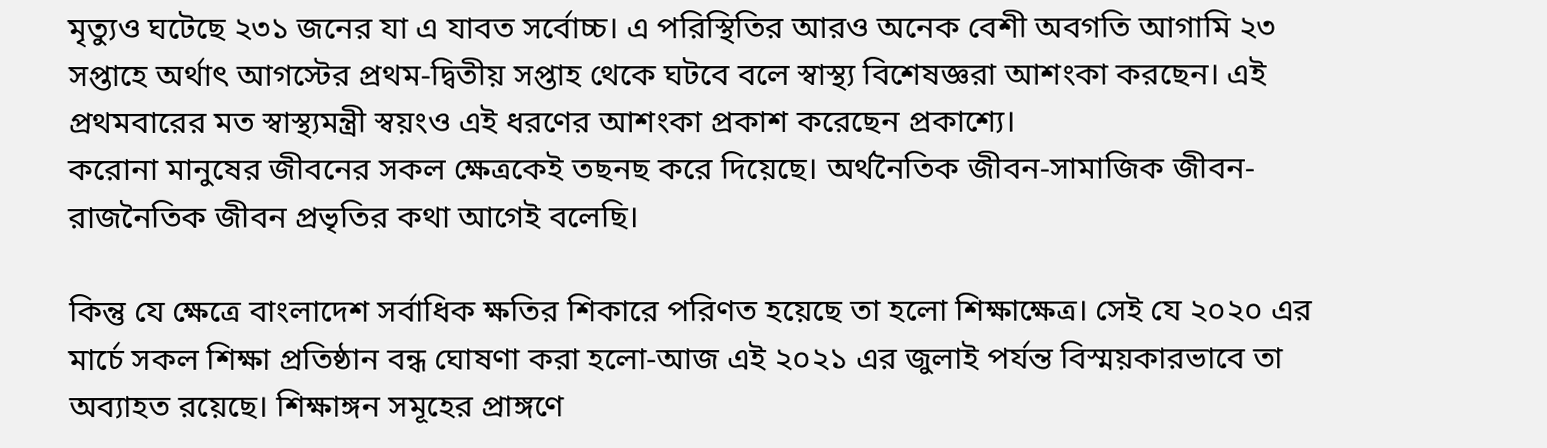মৃত্যুও ঘটেছে ২৩১ জনের যা এ যাবত সর্বোচ্চ। এ পরিস্থিতির আরও অনেক বেশী অবগতি আগামি ২৩ সপ্তাহে অর্থাৎ আগস্টের প্রথম-দ্বিতীয় সপ্তাহ থেকে ঘটবে বলে স্বাস্থ্য বিশেষজ্ঞরা আশংকা করছেন। এই প্রথমবারের মত স্বাস্থ্যমন্ত্রী স্বয়ংও এই ধরণের আশংকা প্রকাশ করেছেন প্রকাশ্যে।
করোনা মানুষের জীবনের সকল ক্ষেত্রকেই তছনছ করে দিয়েছে। অর্থনৈতিক জীবন-সামাজিক জীবন-রাজনৈতিক জীবন প্রভৃতির কথা আগেই বলেছি।

কিন্তু যে ক্ষেত্রে বাংলাদেশ সর্বাধিক ক্ষতির শিকারে পরিণত হয়েছে তা হলো শিক্ষাক্ষেত্র। সেই যে ২০২০ এর মার্চে সকল শিক্ষা প্রতিষ্ঠান বন্ধ ঘোষণা করা হলো-আজ এই ২০২১ এর জুলাই পর্যন্ত বিস্ময়কারভাবে তা অব্যাহত রয়েছে। শিক্ষাঙ্গন সমূহের প্রাঙ্গণে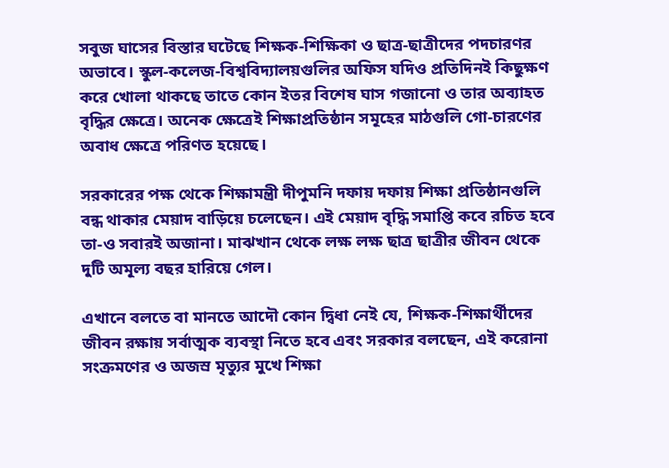সবুজ ঘাসের বিস্তার ঘটেছে শিক্ষক-শিক্ষিকা ও ছাত্র-ছাত্রীদের পদচারণর অভাবে। স্কুল-কলেজ-বিশ্ববিদ্যালয়গুলির অফিস যদিও প্রতিদিনই কিছুক্ষণ করে খোলা থাকছে তাতে কোন ইতর বিশেষ ঘাস গজানো ও তার অব্যাহত বৃদ্ধির ক্ষেত্রে। অনেক ক্ষেত্রেই শিক্ষাপ্রতিষ্ঠান সমূহের মাঠগুলি গো-চারণের অবাধ ক্ষেত্রে পরিণত হয়েছে।

সরকারের পক্ষ থেকে শিক্ষামন্ত্রী দীপুমনি দফায় দফায় শিক্ষা প্রতিষ্ঠানগুলি বন্ধ থাকার মেয়াদ বাড়িয়ে চলেছেন। এই মেয়াদ বৃদ্ধি সমাপ্তি কবে রচিত হবে তা-ও সবারই অজানা। মাঝখান থেকে লক্ষ লক্ষ ছাত্র ছাত্রীর জীবন থেকে দুটি অমূল্য বছর হারিয়ে গেল।

এখানে বলতে বা মানতে আদৌ কোন দ্বিধা নেই যে, শিক্ষক-শিক্ষার্থীদের জীবন রক্ষায় সর্বাত্মক ব্যবস্থা নিতে হবে এবং সরকার বলছেন, এই করোনা সংক্রমণের ও অজস্র মৃত্যুর মুখে শিক্ষা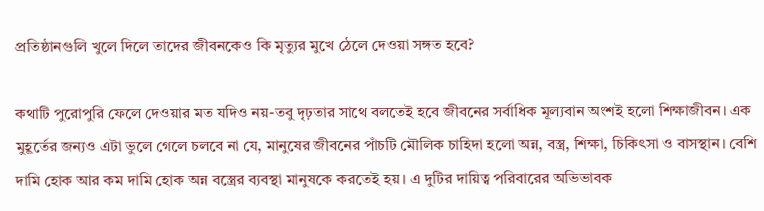প্রতিষ্ঠানগুলি খুলে দিলে তাদের জীবনকেও কি মৃত্যুর মুখে ঠেলে দেওয়া সঙ্গত হবে?

কথাটি পুরোপুরি ফেলে দেওয়ার মত যদিও নয়-তবু দৃঢ়তার সাথে বলতেই হবে জীবনের সর্বাধিক মূল্যবান অংশই হলো শিক্ষাজীবন। এক মুহূর্তের জন্যও এটা ভুলে গেলে চলবে না যে, মানুষের জীবনের পাঁচটি মৌলিক চাহিদা হলো অন্ন, বস্ত্র, শিক্ষা, চিকিৎসা ও বাসস্থান। বেশি দামি হোক আর কম দামি হোক অন্ন বস্ত্রের ব্যবস্থা মানুষকে করতেই হয়। এ দুটির দায়িত্ব পরিবারের অভিভাবক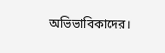অভিভাবিকাদের।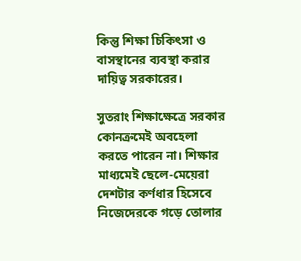কিন্তু শিক্ষা চিকিৎসা ও বাসস্থানের ব্যবস্থা করার দায়িত্ব সরকারের।

সুতরাং শিক্ষাক্ষেত্রে সরকার কোনক্রমেই অবহেলা করতে পারেন না। শিক্ষার মাধ্যমেই ছেলে-মেয়েরা দেশটার কর্ণধার হিসেবে নিজেদেরকে গড়ে তোলার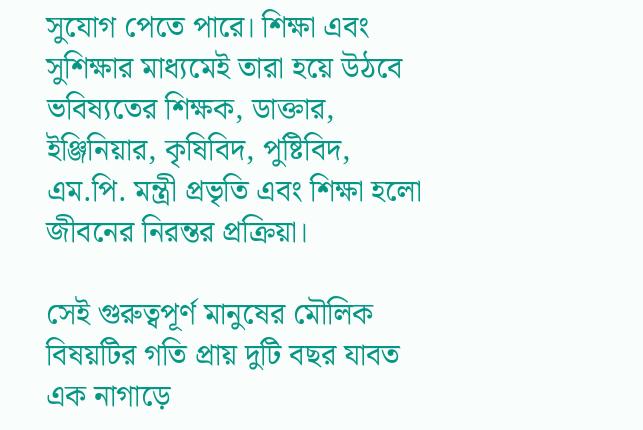সুযোগ পেতে পারে। শিক্ষা এবং সুশিক্ষার মাধ্যমেই তারা হয়ে উঠবে ভবিষ্যতের শিক্ষক, ডাক্তার, ইঞ্জিনিয়ার, কৃষিবিদ, পুষ্টিবিদ, এম.পি. মন্ত্রী প্রভৃতি এবং শিক্ষা হলো জীবনের নিরন্তর প্রক্রিয়া।

সেই গুরুত্বপূর্ণ মানুষের মৌলিক বিষয়টির গতি প্রায় দুটি বছর যাবত এক নাগাড়ে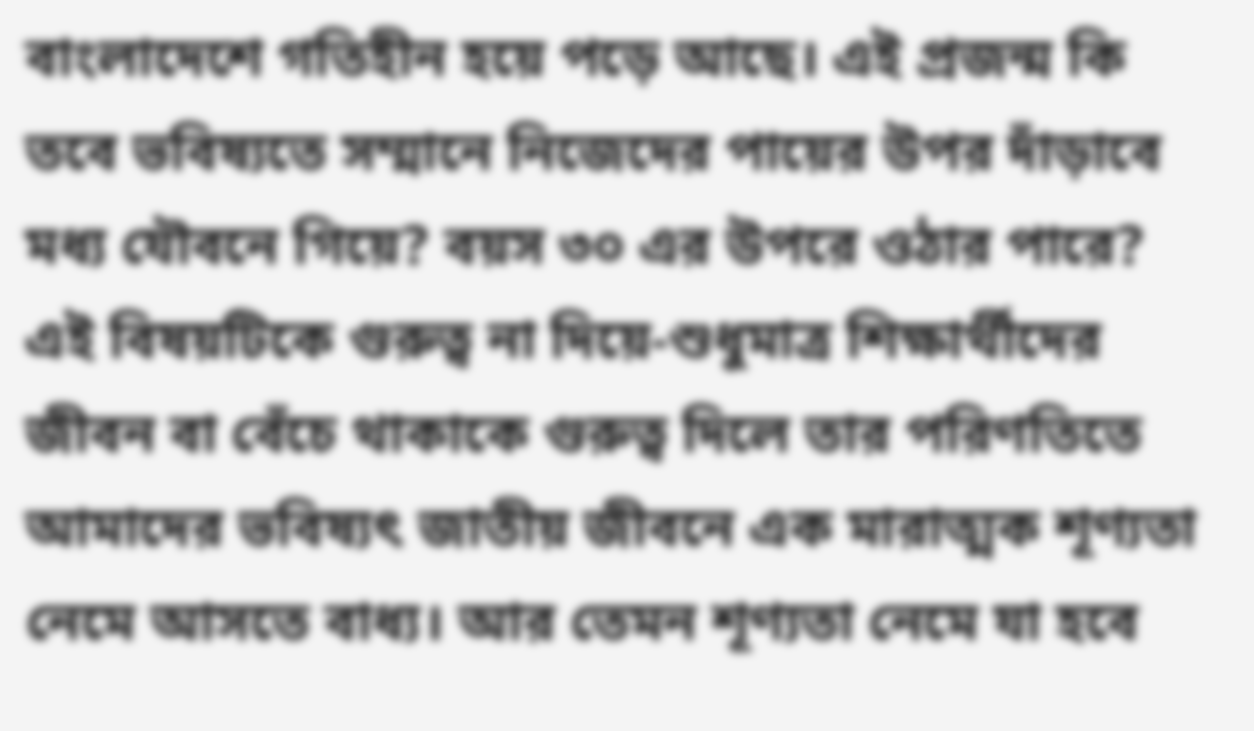বাংলাদেশে গতিহীন হয়ে পড়ে আছে। এই প্রজন্ম কি তবে ভবিষ্যতে সম্মানে নিজেদের পায়ের উপর দাঁড়াবে মধ্য যৌবনে গিয়ে? বয়স ৩০ এর উপরে ওঠার পারে? এই বিষয়টিকে গুরুত্ব না দিয়ে-শুধুমাত্র শিক্ষার্থীদের জীবন বা বেঁচে থাকাকে গুরুত্ব দিলে তার পরিণতিতে আমাদের ভবিষ্যৎ জাতীয় জীবনে এক মারাত্মক শূণ্যতা নেমে আসতে বাধ্য। আর তেমন শূণ্যতা নেমে যা হবে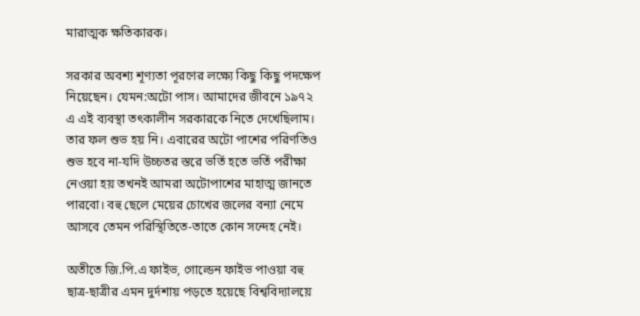মারাত্মক ক্ষতিকারক।

সরকার অবশ্য শূণ্যতা পূরণের লক্ষ্যে কিছু কিছু পদক্ষেপ নিয়েছেন। যেমন:অটো পাস। আমাদের জীবনে ১৯৭২ এ এই ব্যবস্থা তৎকালীন সরকারকে নিতে দেখেছিলাম। তার ফল শুভ হয় নি। এবারের অটো পাশের পরিণতিও শুভ হবে না-যদি উচ্চতর স্তরে ভর্তি হতে ভর্তি পরীক্ষা নেওয়া হয় তখনই আমরা অটোপাশের মাহাত্ম জানতে পারবো। বহু ছেলে মেয়ের চোখের জলের বন্যা নেমে আসবে তেমন পরিস্থিতিতে-তাতে কোন সন্দেহ নেই।

অতীতে জি.পি.এ ফাইভ, গোল্ডেন ফাইভ পাওয়া বহু ছাত্র-ছাত্রীর এমন দুর্দশায় পড়তে হয়েছে বিশ্ববিদ্যালয়ে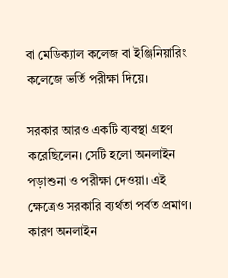বা মেডিক্যাল কলেজ বা ইঞ্জিনিয়ারিং কলেজে ভর্তি পরীক্ষা দিয়ে।

সরকার আরও একটি ব্যবস্থা গ্রহণ করেছিলেন। সেটি হলো অনলাইন পড়াশুনা ও পরীক্ষা দেওয়া। এই ক্ষেত্রেও সরকারি ব্যর্থতা পর্বত প্রমাণ। কারণ অনলাইন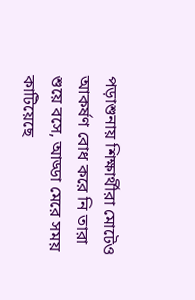পড়াশুনায় শিক্ষার্থীরা মোটেও আকর্ষণ বোধ করে নি তারা শুয়ে বসে, আড্ডা মেরে সময় কাটিয়েছে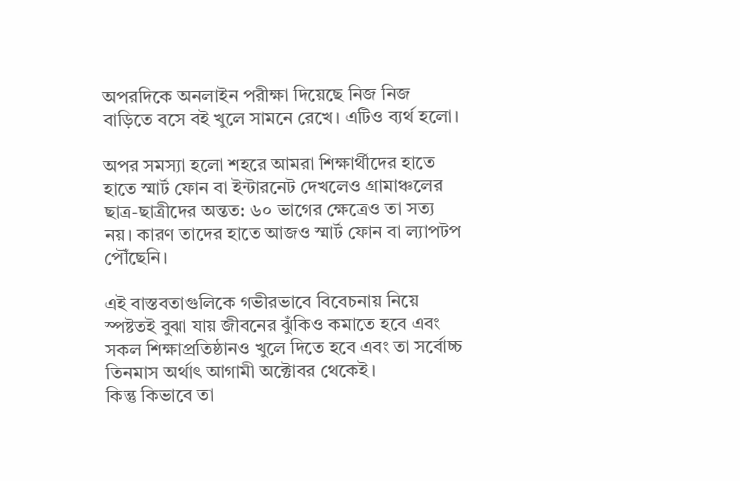অপরদিকে অনলাইন পরীক্ষা দিয়েছে নিজ নিজ বাড়িতে বসে বই খুলে সামনে রেখে। এটিও ব্যর্থ হলো।

অপর সমস্যা হলো শহরে আমরা শিক্ষার্থীদের হাতে হাতে স্মার্ট ফোন বা ইন্টারনেট দেখলেও গ্রামাঞ্চলের ছাত্র-ছাত্রীদের অন্তত: ৬০ ভাগের ক্ষেত্রেও তা সত্য নয়। কারণ তাদের হাতে আজও স্মার্ট ফোন বা ল্যাপটপ পৌঁছেনি।

এই বাস্তবতাগুলিকে গভীরভাবে বিবেচনায় নিয়ে স্পষ্টতই বুঝা যায় জীবনের ঝুঁকিও কমাতে হবে এবং সকল শিক্ষাপ্রতিষ্ঠানও খুলে দিতে হবে এবং তা সর্বোচ্চ তিনমাস অর্থাৎ আগামী অক্টোবর থেকেই।
কিন্তু কিভাবে তা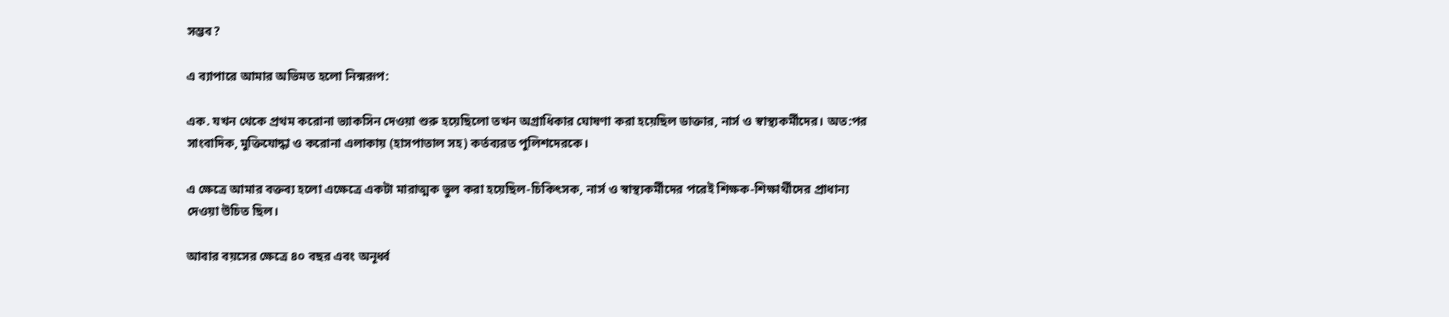সম্ভব?

এ ব্যাপারে আমার অভিমত হলো নিন্মরূপ:

এক. যখন থেকে প্রথম করোনা ভ্যাকসিন দেওয়া শুরু হয়েছিলো তখন অগ্রাধিকার ঘোষণা করা হয়েছিল ডাক্তার, নার্স ও স্বাস্থ্যকর্মীদের। অত:পর সাংবাদিক, মুক্তিযোদ্ধা ও করোনা এলাকায় (হাসপাতাল সহ) কর্তব্যরত পুলিশদেরকে।

এ ক্ষেত্রে আমার বক্তব্য হলো এক্ষেত্রে একটা মারাত্মক ভুল করা হয়েছিল-চিকিৎসক, নার্স ও স্বাস্থ্যকর্মীদের পরেই শিক্ষক-শিক্ষার্থীদের প্রাধান্য দেওয়া উচিত ছিল।

আবার বয়সের ক্ষেত্রে ৪০ বছর এবং অনূর্ধ্ব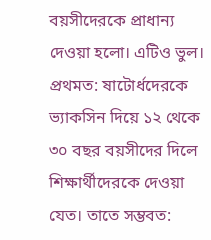বয়সীদেরকে প্রাধান্য দেওয়া হলো। এটিও ভুল। প্রথমত: ষাটোর্ধদেরকে ভ্যাকসিন দিয়ে ১২ থেকে ৩০ বছর বয়সীদের দিলে শিক্ষার্থীদেরকে দেওয়া যেত। তাতে সম্ভবত: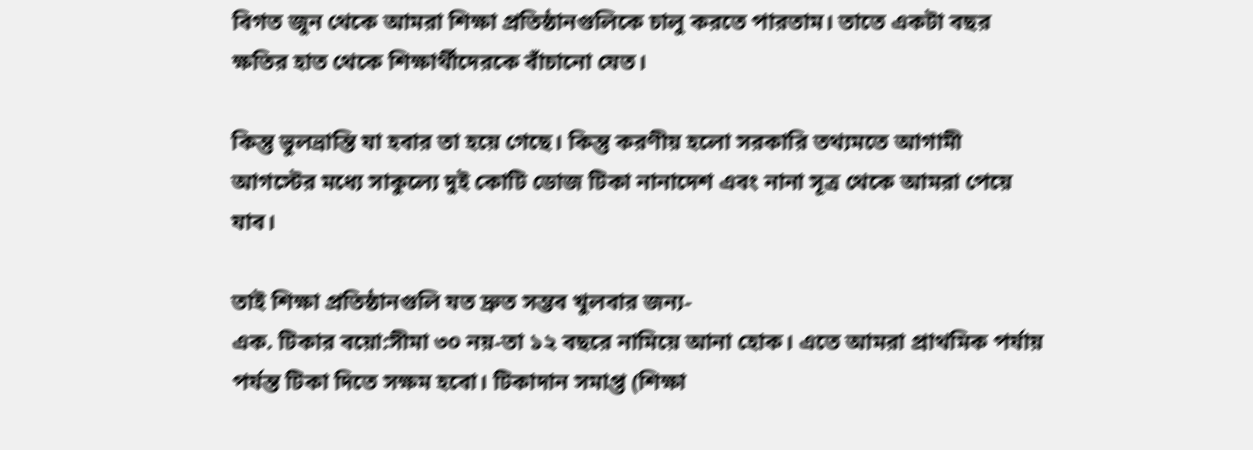বিগত জুন থেকে আমরা শিক্ষা প্রতিষ্ঠানগুলিকে চালু করতে পারতাম। তাতে একটা বছর ক্ষতির হাত থেকে শিক্ষার্থীদেরকে বাঁচানো যেত।

কিন্তু ভুলভ্রান্তি যা হবার তা হয়ে গেছে। কিন্তু করণীয় হলো সরকারি তথ্যমতে আগামী আগস্টের মধ্যে সাকুল্যে দুই কোটি ডোজ টিকা নানাদেশ এবং নানা সূত্র থেকে আমরা পেয়ে যাব।

তাই শিক্ষা প্রতিষ্ঠানগুলি যত দ্রুত সম্ভব খুলবার জন্য-
এক. টিকার বয়ো:সীমা ৩০ নয়-তা ১২ বছরে নামিয়ে আনা হোক। এতে আমরা প্রাথমিক পর্যায় পর্যন্ত টিকা দিতে সক্ষম হবো। টিকাদান সমাপ্ত (শিক্ষা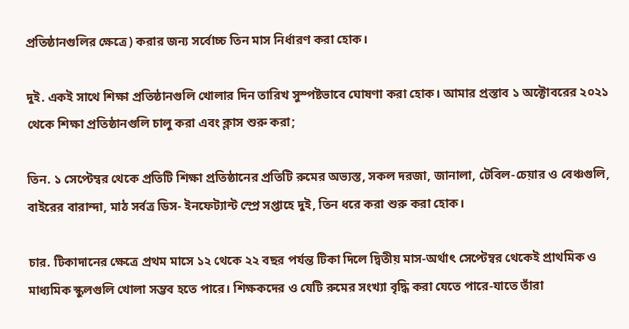প্রতিষ্ঠানগুলির ক্ষেত্রে) করার জন্য সর্বোচ্চ তিন মাস নির্ধারণ করা হোক।

দুই. একই সাথে শিক্ষা প্রতিষ্ঠানগুলি খোলার দিন তারিখ সুস্পষ্টভাবে ঘোষণা করা হোক। আমার প্রস্তাব ১ অক্টোবরের ২০২১ থেকে শিক্ষা প্রতিষ্ঠানগুলি চালু করা এবং ক্লাস শুরু করা;

তিন. ১ সেপ্টেম্বর থেকে প্রতিটি শিক্ষা প্রতিষ্ঠানের প্রতিটি রুমের অভ্যস্ত, সকল দরজা, জানালা, টেবিল-চেয়ার ও বেঞ্চগুলি, বাইরের বারান্দা, মাঠ সর্বত্র ডিস- ইনফেট্যান্ট স্প্রে সপ্তাহে দুই, তিন ধরে করা শুরু করা হোক।

চার. টিকাদানের ক্ষেত্রে প্রথম মাসে ১২ থেকে ২২ বছর পর্যন্ত টিকা দিলে দ্বিতীয় মাস-অর্থাৎ সেপ্টেম্বর থেকেই প্রাথমিক ও মাধ্যমিক স্কুলগুলি খোলা সম্ভব হতে পারে। শিক্ষকদের ও যেটি রুমের সংখ্যা বৃদ্ধি করা যেতে পারে-যাতে তাঁরা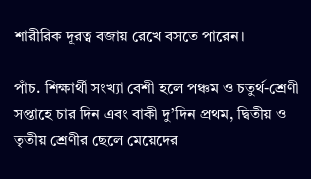শারীরিক দূরত্ব বজায় রেখে বসতে পারেন।

পাঁচ. শিক্ষার্থী সংখ্যা বেশী হলে পঞ্চম ও চতুর্থ-শ্রেণী সপ্তাহে চার দিন এবং বাকী দু’দিন প্রথম, দ্বিতীয় ও তৃতীয় শ্রেণীর ছেলে মেয়েদের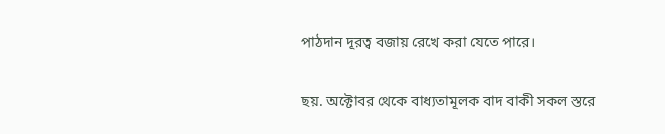পাঠদান দূরত্ব বজায় রেখে করা যেতে পারে।

ছয়. অক্টোবর থেকে বাধ্যতামূলক বাদ বাকী সকল স্তরে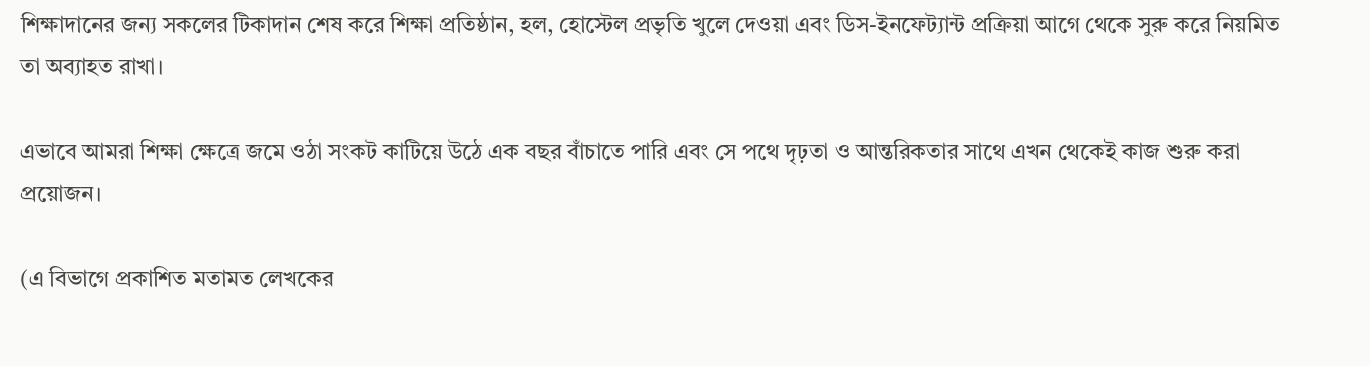শিক্ষাদানের জন্য সকলের টিকাদান শেষ করে শিক্ষা প্রতিষ্ঠান, হল, হোস্টেল প্রভৃতি খুলে দেওয়া এবং ডিস-ইনফেট্যান্ট প্রক্রিয়া আগে থেকে সুরু করে নিয়মিত তা অব্যাহত রাখা।

এভাবে আমরা শিক্ষা ক্ষেত্রে জমে ওঠা সংকট কাটিয়ে উঠে এক বছর বাঁচাতে পারি এবং সে পথে দৃঢ়তা ও আন্তরিকতার সাথে এখন থেকেই কাজ শুরু করা প্রয়োজন।

(এ বিভাগে প্রকাশিত মতামত লেখকের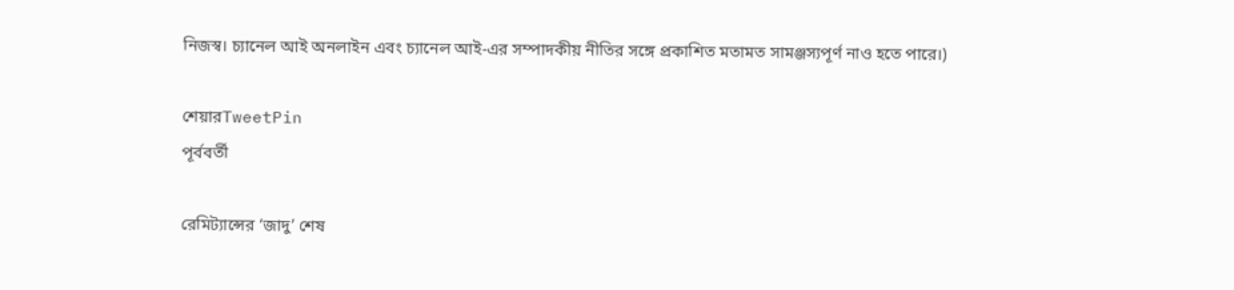নিজস্ব। চ্যানেল আই অনলাইন এবং চ্যানেল আই-এর সম্পাদকীয় নীতির সঙ্গে প্রকাশিত মতামত সামঞ্জস্যপূর্ণ নাও হতে পারে।)

শেয়ারTweetPin
পূর্ববর্তী

রেমিট্যান্সের ‘জাদু’ শেষ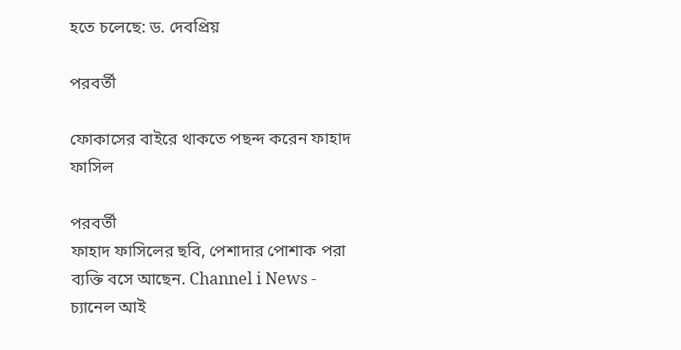হতে চলেছে: ড. দেবপ্রিয়

পরবর্তী

ফোকাসের বাইরে থাকতে পছন্দ করেন ফাহাদ ফাসিল

পরবর্তী
ফাহাদ ফাসিলের ছবি, পেশাদার পোশাক পরা ব্যক্তি বসে আছেন. Channel i News - চ্যানেল আই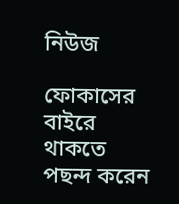নিউজ

ফোকাসের বাইরে থাকতে পছন্দ করেন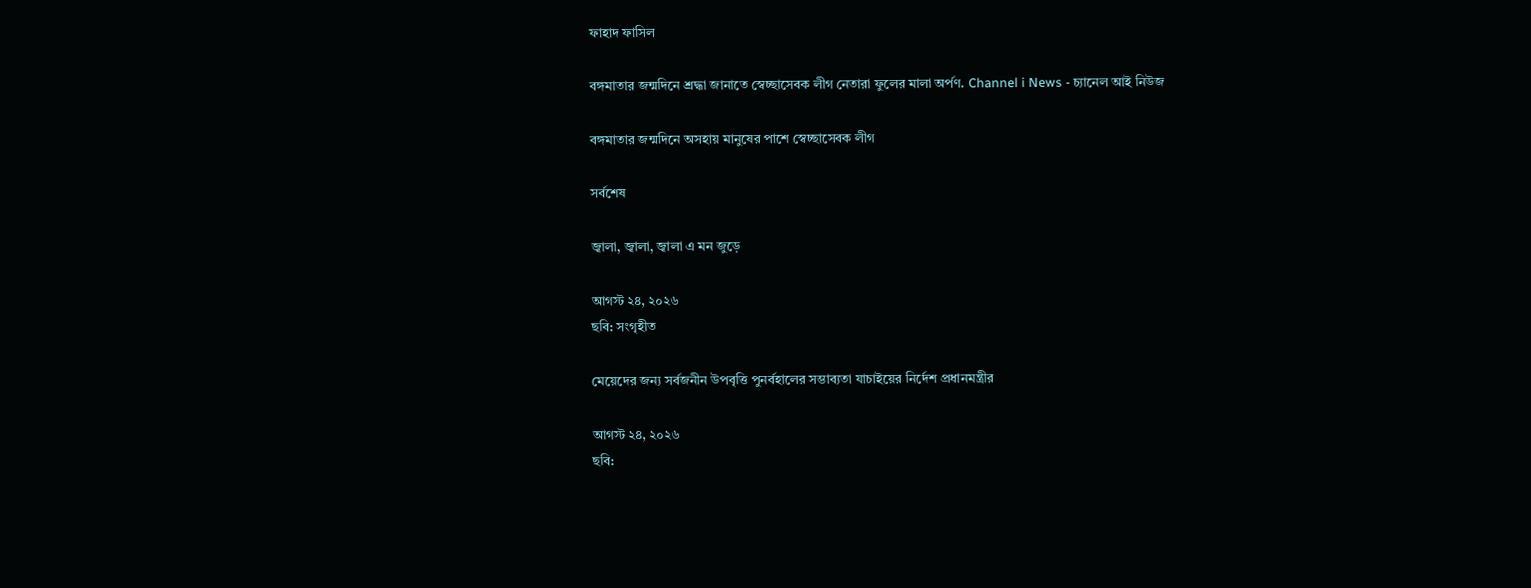ফাহাদ ফাসিল

বঙ্গমাতার জন্মদিনে শ্রদ্ধা জানাতে স্বেচ্ছাসেবক লীগ নেতারা ফুলের মালা অর্পণ. Channel i News - চ্যানেল আই নিউজ

বঙ্গমাতার জন্মদিনে অসহায় মানুষের পাশে স্বেচ্ছাসেবক লীগ

সর্বশেষ

জ্বালা, জ্বালা, জ্বালা এ মন জুড়ে

আগস্ট ২৪, ২০২৬
ছবি: সংগৃহীত

মেয়েদের জন্য সর্বজনীন উপবৃত্তি পুনর্বহালের সম্ভাব্যতা যাচাইয়ের নির্দেশ প্রধানমন্ত্রীর

আগস্ট ২৪, ২০২৬
ছবি: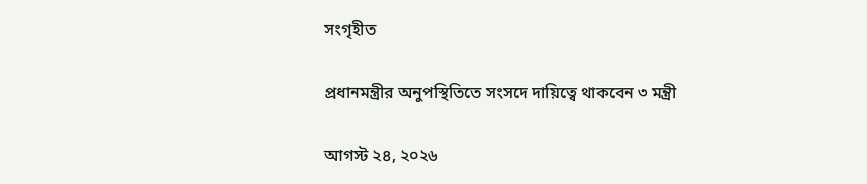সংগৃহীত

প্রধানমন্ত্রীর অনুপস্থিতিতে সংসদে দায়িত্বে থাকবেন ৩ মন্ত্রী

আগস্ট ২৪, ২০২৬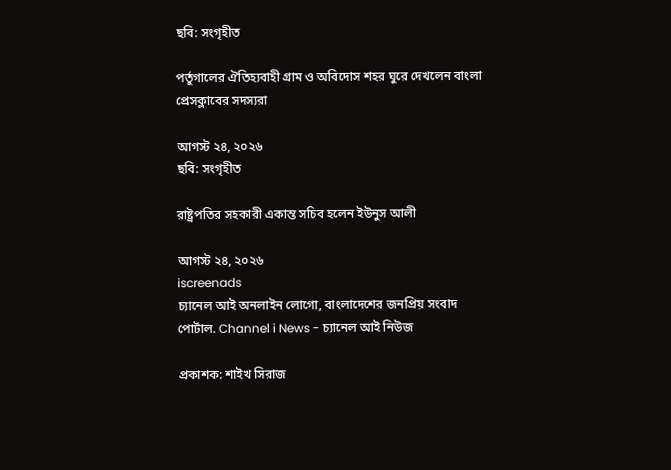ছবি: সংগৃহীত

পর্তুগালের ঐতিহ্যবাহী গ্রাম ও অবিদোস শহর ঘুরে দেখলেন বাংলা প্রেসক্লাবের সদস্যরা

আগস্ট ২৪, ২০২৬
ছবি: সংগৃহীত

রাষ্ট্রপতির সহকারী একান্ত সচিব হলেন ইউনুস আলী

আগস্ট ২৪, ২০২৬
iscreenads
চ্যানেল আই অনলাইন লোগো, বাংলাদেশের জনপ্রিয় সংবাদ পোর্টাল. Channel i News - চ্যানেল আই নিউজ

প্রকাশক: শাইখ সিরাজ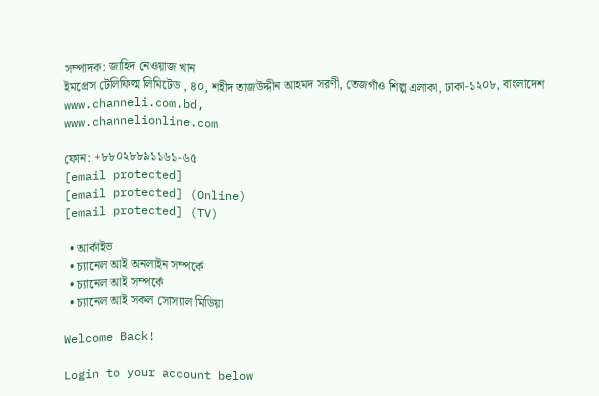সম্পাদক: জাহিদ নেওয়াজ খান
ইমপ্রেস টেলিফিল্ম লিমিটেড , ৪০, শহীদ তাজউদ্দীন আহমদ সরণী, তেজগাঁও শিল্প এলাকা, ঢাকা-১২০৮, বাংলাদেশ
www.channeli.com.bd,
www.channelionline.com

ফোন: +৮৮০২৮৮৯১১৬১-৬৫
[email protected]
[email protected] (Online)
[email protected] (TV)

  • আর্কাইভ
  • চ্যানেল আই অনলাইন সম্পর্কে
  • চ্যানেল আই সম্পর্কে
  • চ্যানেল আই সকল সোস্যাল মিডিয়া

Welcome Back!

Login to your account below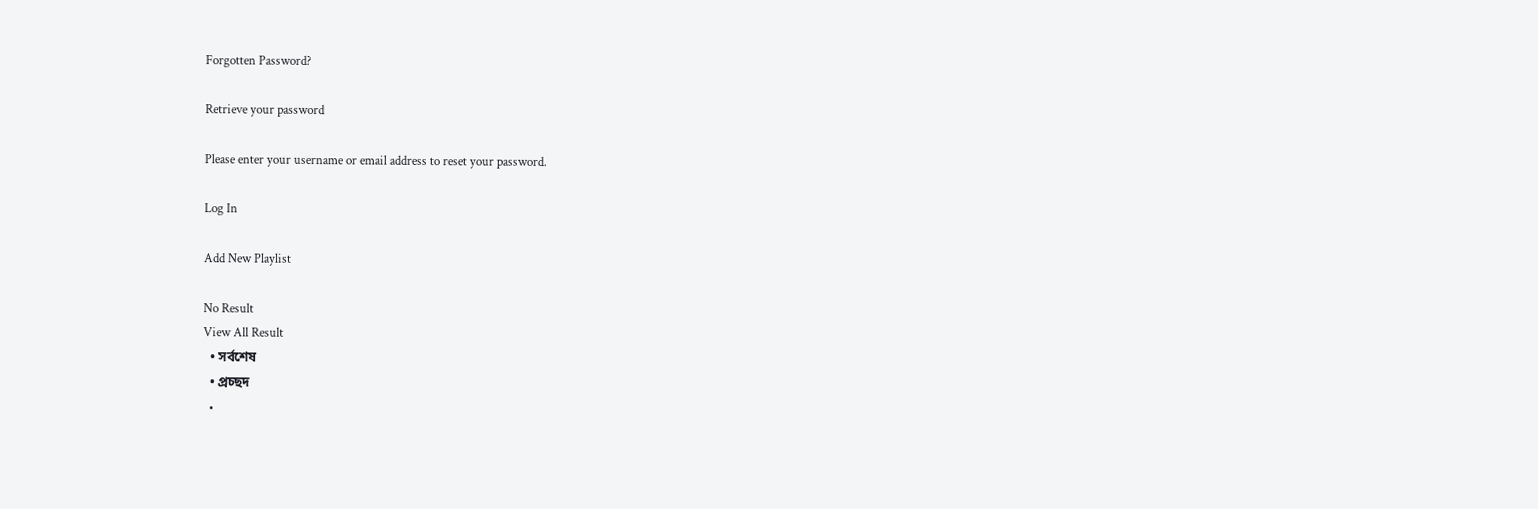Forgotten Password?

Retrieve your password

Please enter your username or email address to reset your password.

Log In

Add New Playlist

No Result
View All Result
  • সর্বশেষ
  • প্রচ্ছদ
  •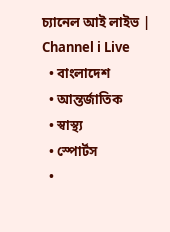চ্যানেল আই লাইভ | Channel i Live
  • বাংলাদেশ
  • আন্তর্জাতিক
  • স্বাস্থ্য
  • স্পোর্টস
  •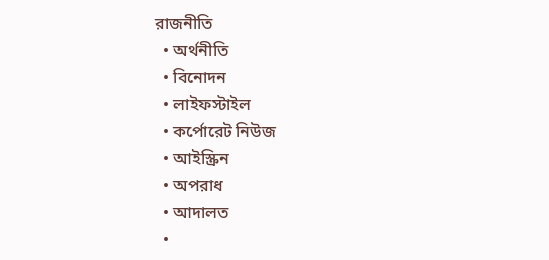রাজনীতি
  • অর্থনীতি
  • বিনোদন
  • লাইফস্টাইল
  • কর্পোরেট নিউজ
  • আইস্ক্রিন
  • অপরাধ
  • আদালত
  •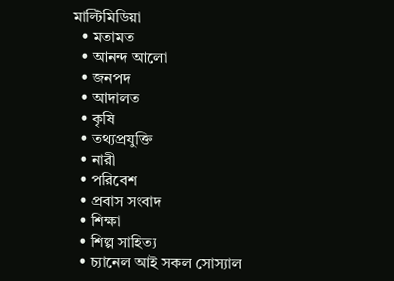মাল্টিমিডিয়া
  • মতামত
  • আনন্দ আলো
  • জনপদ
  • আদালত
  • কৃষি
  • তথ্যপ্রযুক্তি
  • নারী
  • পরিবেশ
  • প্রবাস সংবাদ
  • শিক্ষা
  • শিল্প সাহিত্য
  • চ্যানেল আই সকল সোস্যাল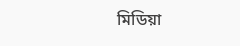মিডিয়া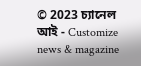© 2023 চ্যানেল আই - Customize news & magazine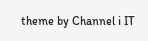theme by Channel i IT